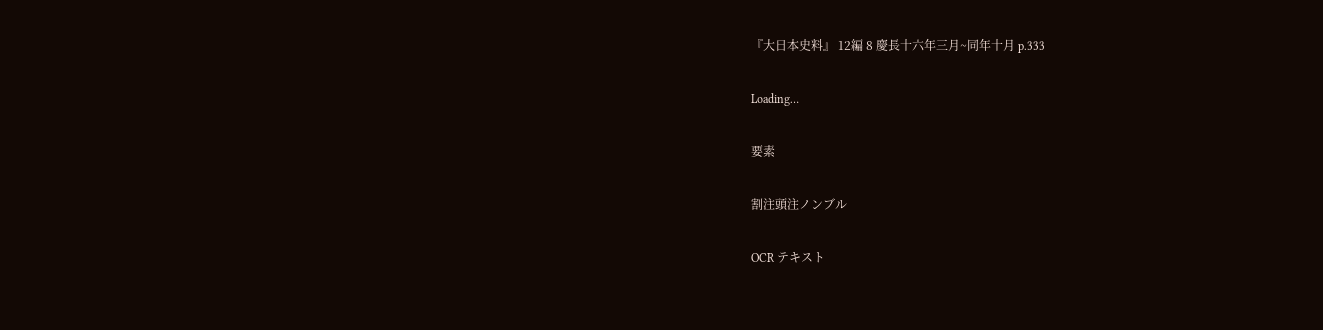『大日本史料』 12編 8 慶長十六年三月~同年十月 p.333

Loading…

要素

割注頭注ノンブル

OCR テキスト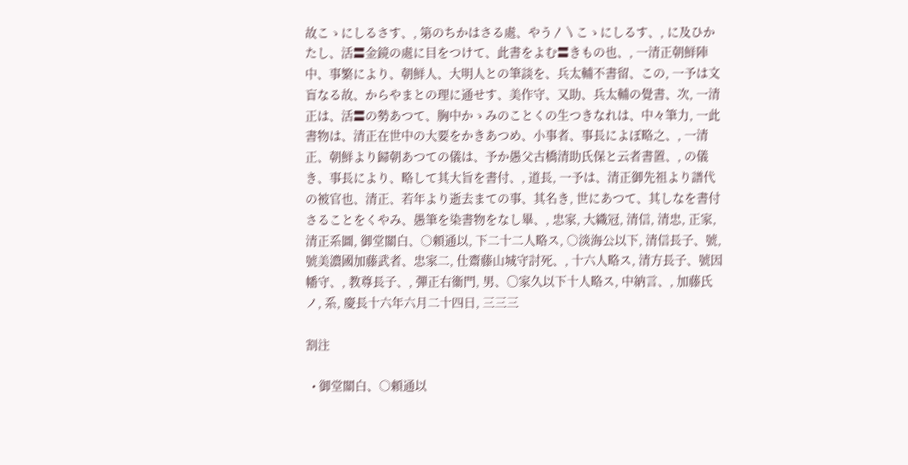故こゝにしるさす、, 第のちかはさる處、やう〳〵こゝにしるす、, に及ひかたし、活〓金鏡の處に目をつけて、此書をよむ〓きもの也、, 一清正朝鮮陣中、事繁により、朝鮮人、大明人との筆談を、兵太輔不書留、この, 一予は文盲なる故、からやまとの理に通せす、美作守、又助、兵太輔の覺書、次, 一清正は、活〓の勢あつて、胸中かゝみのことくの生つきなれは、中々筆力, 一此書物は、清正在世中の大要をかきあつめ、小事者、事長によぼ略之、, 一清正、朝鮮より歸朝あつての儀は、予か愚父古橋清助氏保と云者書置、, の儀き、事長により、略して其大旨を書付、, 道長, 一予は、清正御先祖より譜代の被官也、清正、若年より逝去まての事、其名き, 世にあつて、其しなを書付さることをくやみ、愚筆を染書物をなし畢、, 忠家, 大織冠, 清信, 清忠, 正家, 清正系圖, 御堂關白、○頼通以, 下二十二人略ス, ○淡海公以下, 清信長子、號, 號美濃國加藤武者、忠家二, 仕齋藤山城守討死、, 十六人略ス, 清方長子、號因幡守、, 教尊長子、, 彈正右衞門, 男、〇家久以下十人略ス, 中納言、, 加藤氏ノ, 系, 慶長十六年六月二十四日, 三三三

割注

  • 御堂關白、○頼通以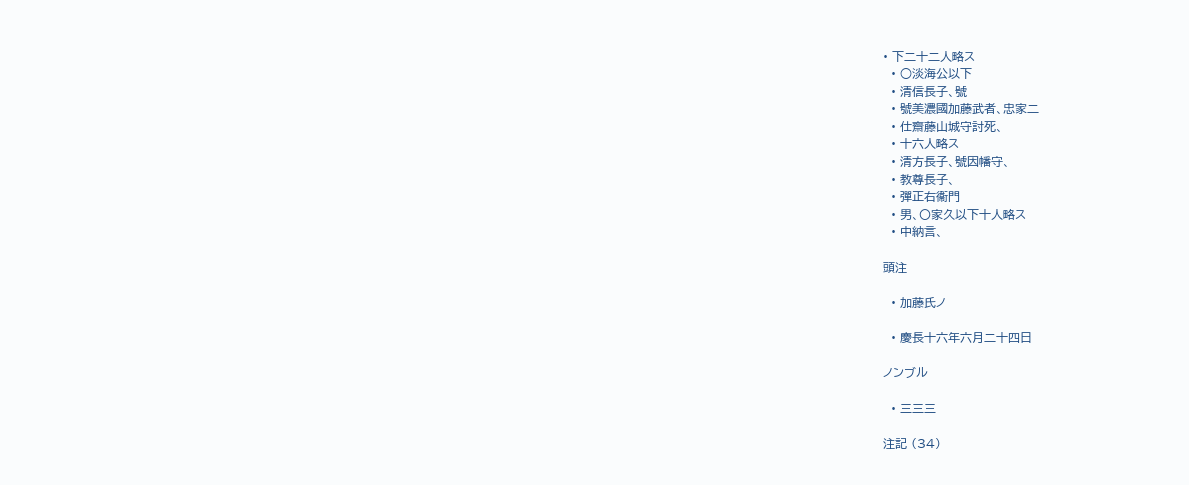• 下二十二人略ス
  • ○淡海公以下
  • 清信長子、號
  • 號美濃國加藤武者、忠家二
  • 仕齋藤山城守討死、
  • 十六人略ス
  • 清方長子、號因幡守、
  • 教尊長子、
  • 彈正右衞門
  • 男、〇家久以下十人略ス
  • 中納言、

頭注

  • 加藤氏ノ

  • 慶長十六年六月二十四日

ノンブル

  • 三三三

注記 (34)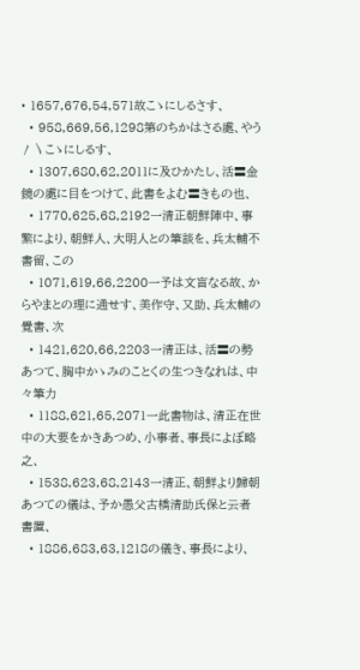• 1657,676,54,571故こゝにしるさす、
  • 958,669,56,1298第のちかはさる處、やう〳〵こゝにしるす、
  • 1307,680,62,2011に及ひかたし、活〓金鏡の處に目をつけて、此書をよむ〓きもの也、
  • 1770,625,68,2192一清正朝鮮陣中、事繁により、朝鮮人、大明人との筆談を、兵太輔不書留、この
  • 1071,619,66,2200一予は文盲なる故、からやまとの理に通せす、美作守、又助、兵太輔の覺書、次
  • 1421,620,66,2203一清正は、活〓の勢あつて、胸中かゝみのことくの生つきなれは、中々筆力
  • 1188,621,65,2071一此書物は、清正在世中の大要をかきあつめ、小事者、事長によぼ略之、
  • 1538,623,68,2143一清正、朝鮮より歸朝あつての儀は、予か愚父古橋清助氏保と云者書置、
  • 1886,683,63,1218の儀き、事長により、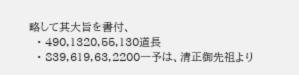略して其大旨を書付、
  • 490,1320,55,130道長
  • 839,619,63,2200一予は、清正御先祖より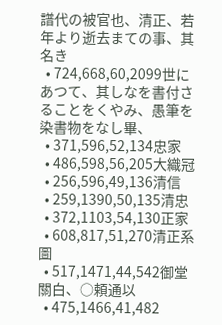譜代の被官也、清正、若年より逝去まての事、其名き
  • 724,668,60,2099世にあつて、其しなを書付さることをくやみ、愚筆を染書物をなし畢、
  • 371,596,52,134忠家
  • 486,598,56,205大織冠
  • 256,596,49,136清信
  • 259,1390,50,135清忠
  • 372,1103,54,130正家
  • 608,817,51,270清正系圖
  • 517,1471,44,542御堂關白、○頼通以
  • 475,1466,41,482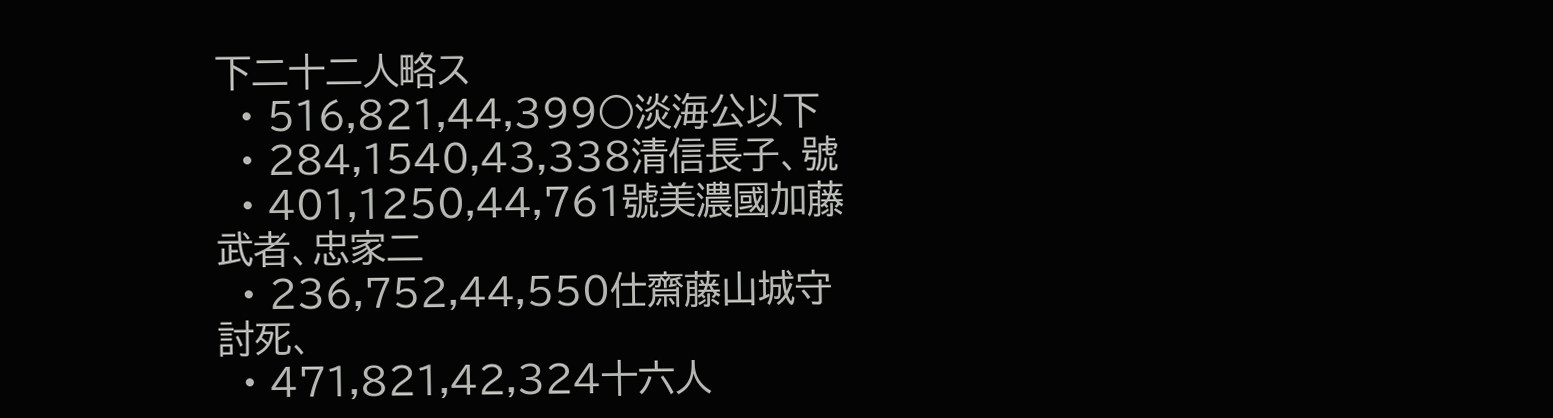下二十二人略ス
  • 516,821,44,399○淡海公以下
  • 284,1540,43,338清信長子、號
  • 401,1250,44,761號美濃國加藤武者、忠家二
  • 236,752,44,550仕齋藤山城守討死、
  • 471,821,42,324十六人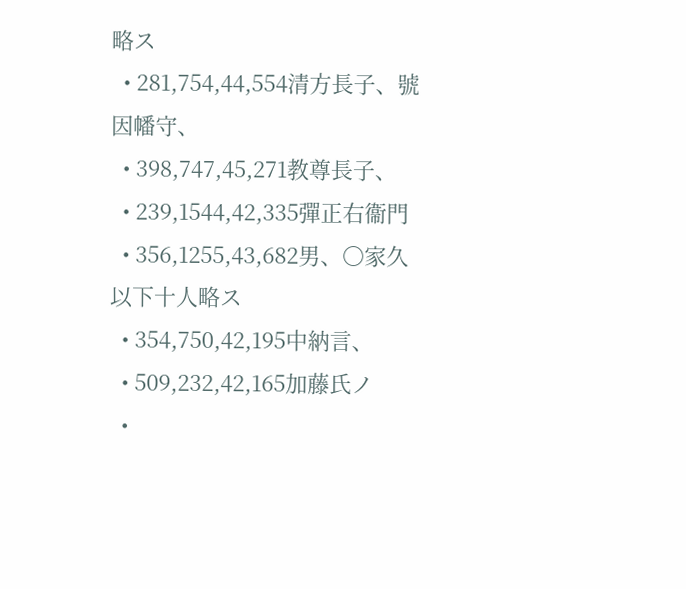略ス
  • 281,754,44,554清方長子、號因幡守、
  • 398,747,45,271教尊長子、
  • 239,1544,42,335彈正右衞門
  • 356,1255,43,682男、〇家久以下十人略ス
  • 354,750,42,195中納言、
  • 509,232,42,165加藤氏ノ
  •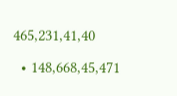465,231,41,40
  • 148,668,45,471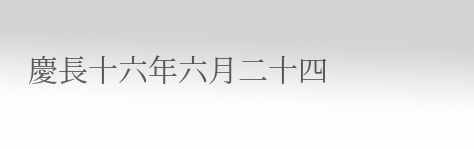慶長十六年六月二十四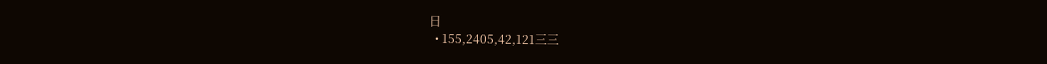日
  • 155,2405,42,121三三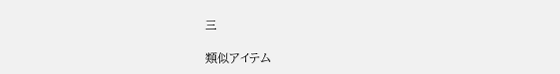三

類似アイテム